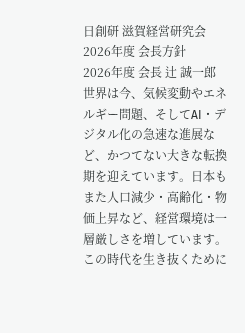日創研 滋賀経営研究会 2026年度 会長方針
2026年度 会長 辻 誠一郎
世界は今、気候変動やエネルギー問題、そしてAI・デジタル化の急速な進展など、かつてない大きな転換期を迎えています。日本もまた人口減少・高齢化・物価上昇など、経営環境は一層厳しさを増しています。この時代を生き抜くために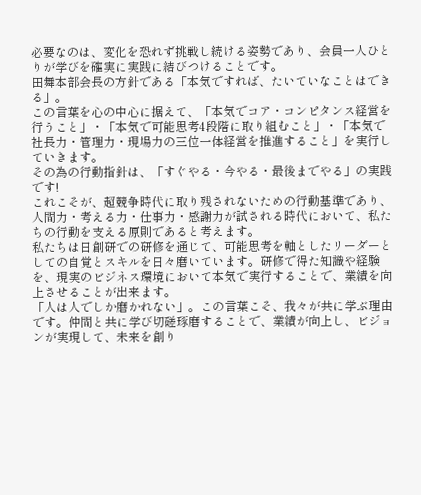必要なのは、変化を恐れず挑戦し続ける姿勢であり、会員一人ひとりが学びを確実に実践に結びつけることです。
田舞本部会長の方針である「本気ですれば、たいていなことはできる」。
この言葉を心の中心に据えて、「本気でコア・コンピタンス経営を行うこと」・「本気で可能思考4段階に取り組むこと」・「本気で社長力・管理力・現場力の三位一体経営を推進すること」を実行していきます。
その為の行動指針は、「すぐやる・今やる・最後までやる」の実践です!
これこそが、超競争時代に取り残されないための行動基準であり、人間力・考える力・仕事力・感謝力が試される時代において、私たちの行動を支える原則であると考えます。
私たちは日創研での研修を通じて、可能思考を軸としたリーダーとしての自覚とスキルを日々磨いています。研修で得た知識や経験を、現実のビジネス環境において本気で実行することで、業績を向上させることが出来ます。
「人は人でしか磨かれない」。この言葉こそ、我々が共に学ぶ理由です。仲間と共に学び切磋琢磨することで、業績が向上し、ビジョンが実現して、未来を創り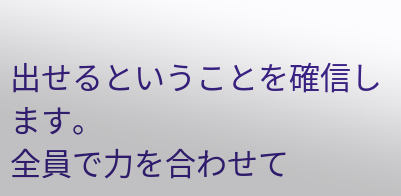出せるということを確信します。
全員で力を合わせて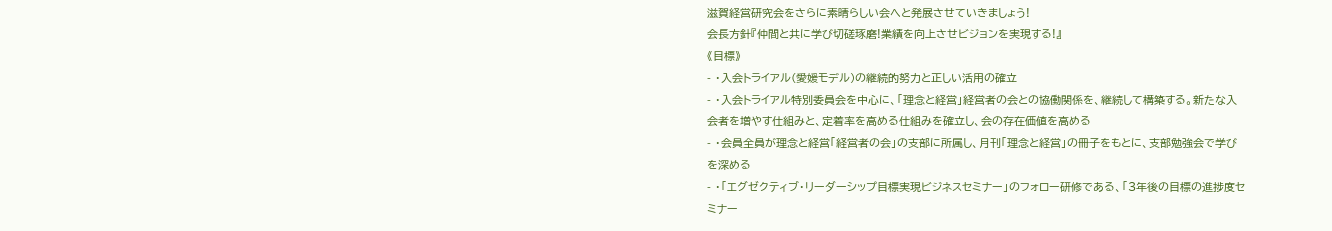滋賀経営研究会をさらに素晴らしい会へと発展させていきましょう!
会長方針『仲間と共に学び切磋琢磨!業績を向上させビジョンを実現する!』
《目標》
- ・入会トライアル(愛媛モデル)の継続的努力と正しい活用の確立
- ・入会トライアル特別委員会を中心に、「理念と経営」経営者の会との協働関係を、継続して構築する。新たな入会者を増やす仕組みと、定着率を高める仕組みを確立し、会の存在価値を高める
- ・会員全員が理念と経営「経営者の会」の支部に所属し、月刊「理念と経営」の冊子をもとに、支部勉強会で学びを深める
- ・「エグゼクティブ・リーダーシップ目標実現ビジネスセミナー」のフォロー研修である、「3年後の目標の進捗度セミナー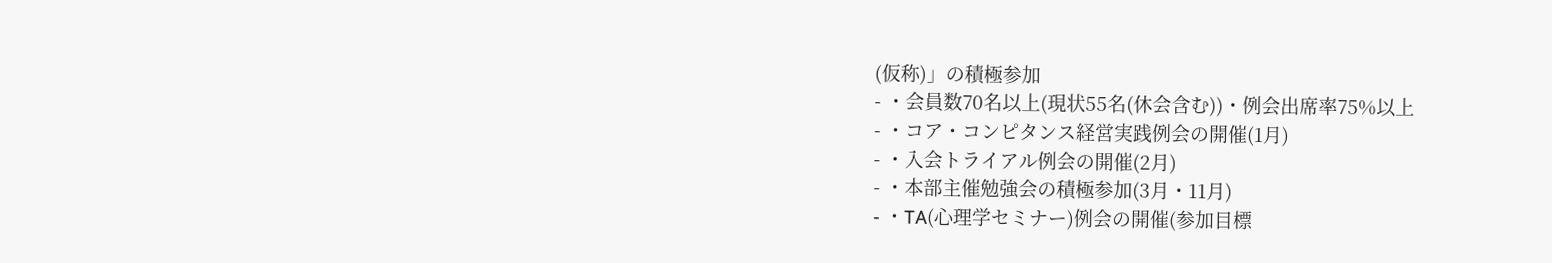(仮称)」の積極参加
- ・会員数70名以上(現状55名(休会含む))・例会出席率75%以上
- ・コア・コンピタンス経営実践例会の開催(1月)
- ・入会トライアル例会の開催(2月)
- ・本部主催勉強会の積極参加(3月・11月)
- ・TA(心理学セミナー)例会の開催(参加目標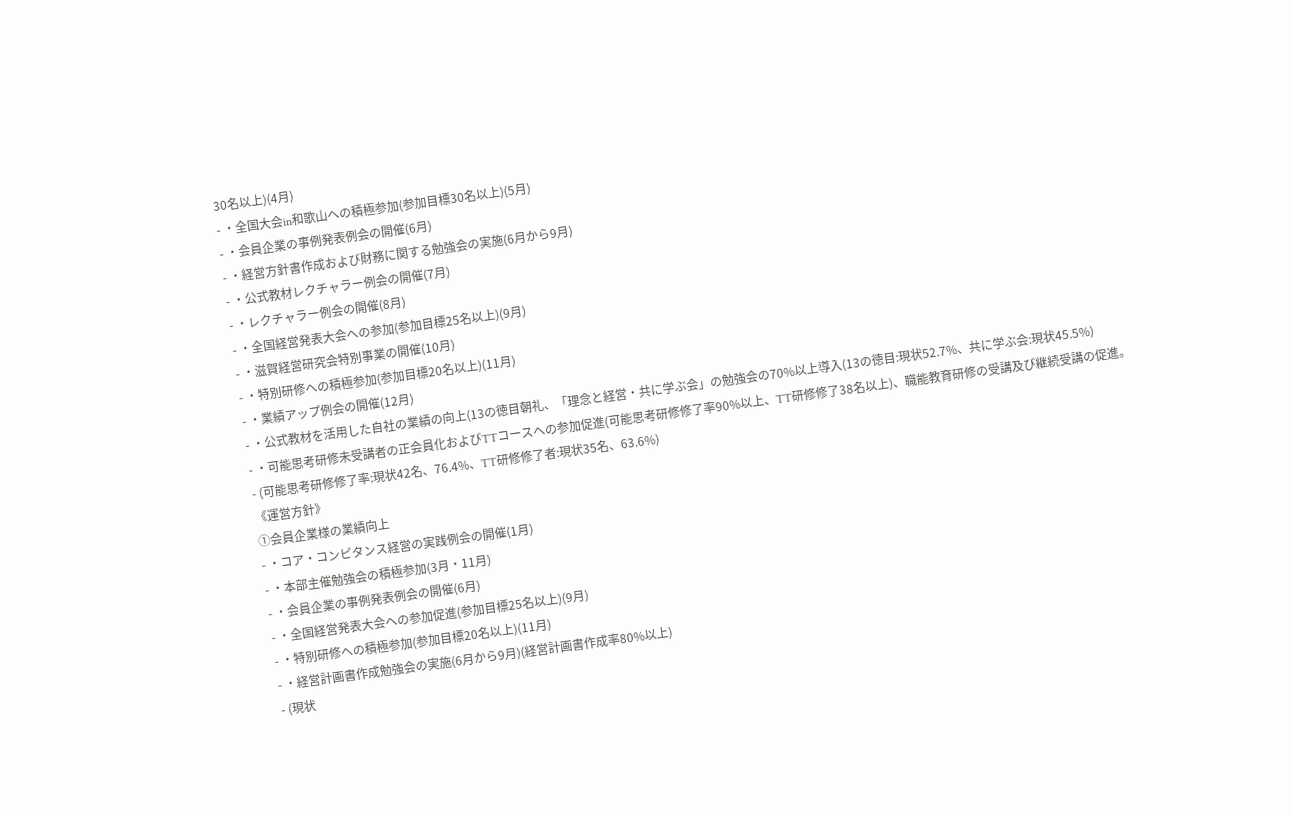30名以上)(4月)
- ・全国大会in和歌山への積極参加(参加目標30名以上)(5月)
- ・会員企業の事例発表例会の開催(6月)
- ・経営方針書作成および財務に関する勉強会の実施(6月から9月)
- ・公式教材レクチャラー例会の開催(7月)
- ・レクチャラー例会の開催(8月)
- ・全国経営発表大会への参加(参加目標25名以上)(9月)
- ・滋賀経営研究会特別事業の開催(10月)
- ・特別研修への積極参加(参加目標20名以上)(11月)
- ・業績アップ例会の開催(12月)
- ・公式教材を活用した自社の業績の向上(13の徳目朝礼、「理念と経営・共に学ぶ会」の勉強会の70%以上導入(13の徳目:現状52.7%、共に学ぶ会:現状45.5%)
- ・可能思考研修未受講者の正会員化およびTTコースへの参加促進(可能思考研修修了率90%以上、TT研修修了38名以上)、職能教育研修の受講及び継続受講の促進。
- (可能思考研修修了率:現状42名、76.4%、TT研修修了者:現状35名、63.6%)
《運営方針》
①会員企業様の業績向上
- ・コア・コンピタンス経営の実践例会の開催(1月)
- ・本部主催勉強会の積極参加(3月・11月)
- ・会員企業の事例発表例会の開催(6月)
- ・全国経営発表大会への参加促進(参加目標25名以上)(9月)
- ・特別研修への積極参加(参加目標20名以上)(11月)
- ・経営計画書作成勉強会の実施(6月から9月)(経営計画書作成率80%以上)
- (現状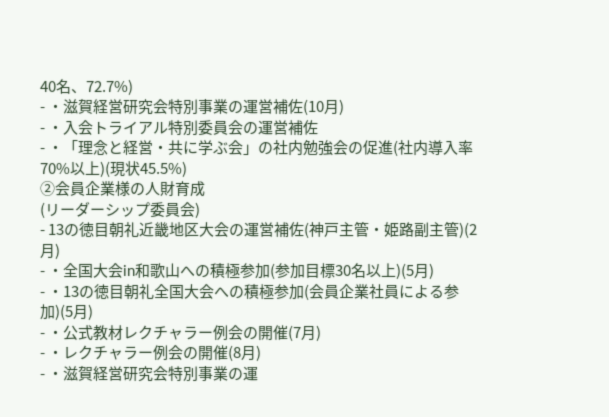40名、72.7%)
- ・滋賀経営研究会特別事業の運営補佐(10月)
- ・入会トライアル特別委員会の運営補佐
- ・「理念と経営・共に学ぶ会」の社内勉強会の促進(社内導入率70%以上)(現状45.5%)
②会員企業様の人財育成
(リーダーシップ委員会)
- 13の徳目朝礼近畿地区大会の運営補佐(神戸主管・姫路副主管)(2月)
- ・全国大会in和歌山への積極参加(参加目標30名以上)(5月)
- ・13の徳目朝礼全国大会への積極参加(会員企業社員による参加)(5月)
- ・公式教材レクチャラー例会の開催(7月)
- ・レクチャラー例会の開催(8月)
- ・滋賀経営研究会特別事業の運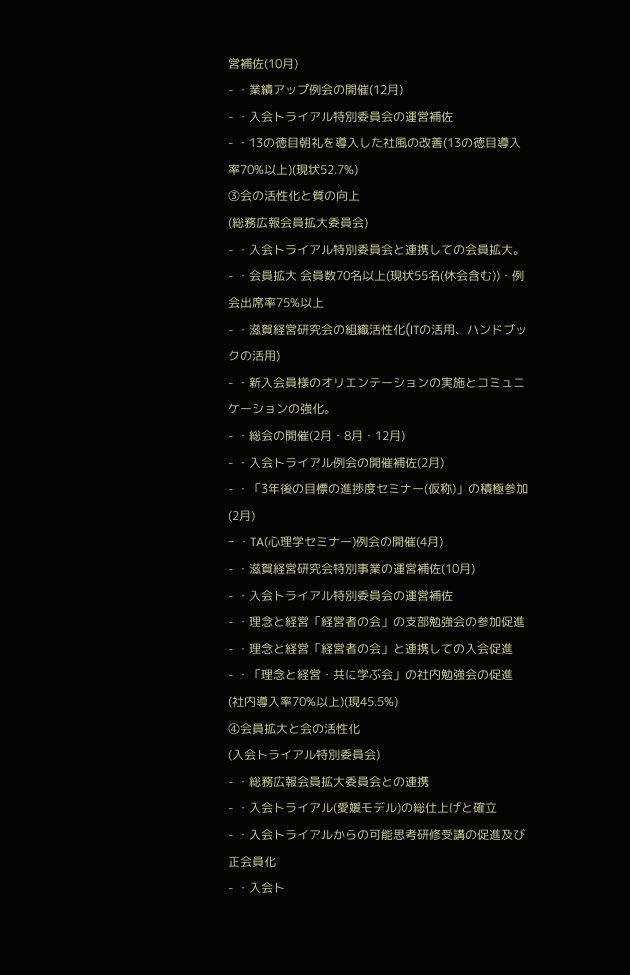営補佐(10月)
- ・業績アップ例会の開催(12月)
- ・入会トライアル特別委員会の運営補佐
- ・13の徳目朝礼を導入した社風の改善(13の徳目導入率70%以上)(現状52.7%)
③会の活性化と質の向上
(総務広報会員拡大委員会)
- ・入会トライアル特別委員会と連携しての会員拡大。
- ・会員拡大 会員数70名以上(現状55名(休会含む))・例会出席率75%以上
- ・滋賀経営研究会の組織活性化(ITの活用、ハンドブックの活用)
- ・新入会員様のオリエンテーションの実施とコミュニケーションの強化。
- ・総会の開催(2月・8月・12月)
- ・入会トライアル例会の開催補佐(2月)
- ・「3年後の目標の進捗度セミナー(仮称)」の積極参加(2月)
- ・TA(心理学セミナー)例会の開催(4月)
- ・滋賀経営研究会特別事業の運営補佐(10月)
- ・入会トライアル特別委員会の運営補佐
- ・理念と経営「経営者の会」の支部勉強会の参加促進
- ・理念と経営「経営者の会」と連携しての入会促進
- ・「理念と経営・共に学ぶ会」の社内勉強会の促進(社内導入率70%以上)(現45.5%)
④会員拡大と会の活性化
(入会トライアル特別委員会)
- ・総務広報会員拡大委員会との連携
- ・入会トライアル(愛媛モデル)の総仕上げと確立
- ・入会トライアルからの可能思考研修受講の促進及び正会員化
- ・入会ト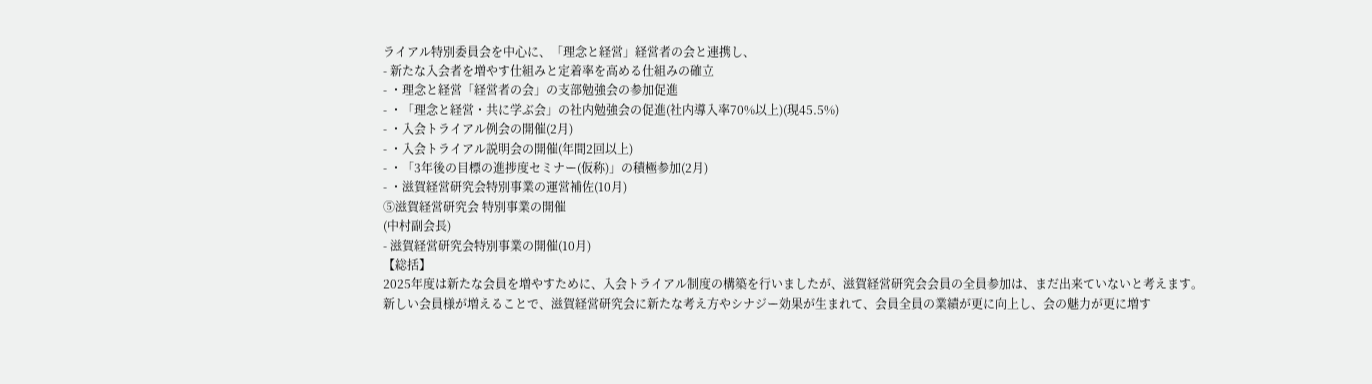ライアル特別委員会を中心に、「理念と経営」経営者の会と連携し、
- 新たな入会者を増やす仕組みと定着率を高める仕組みの確立
- ・理念と経営「経営者の会」の支部勉強会の参加促進
- ・「理念と経営・共に学ぶ会」の社内勉強会の促進(社内導入率70%以上)(現45.5%)
- ・入会トライアル例会の開催(2月)
- ・入会トライアル説明会の開催(年間2回以上)
- ・「3年後の目標の進捗度セミナー(仮称)」の積極参加(2月)
- ・滋賀経営研究会特別事業の運営補佐(10月)
⑤滋賀経営研究会 特別事業の開催
(中村副会長)
- 滋賀経営研究会特別事業の開催(10月)
【総括】
2025年度は新たな会員を増やすために、入会トライアル制度の構築を行いましたが、滋賀経営研究会会員の全員参加は、まだ出来ていないと考えます。
新しい会員様が増えることで、滋賀経営研究会に新たな考え方やシナジー効果が生まれて、会員全員の業績が更に向上し、会の魅力が更に増す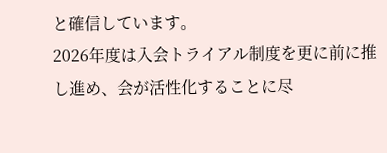と確信しています。
2026年度は入会トライアル制度を更に前に推し進め、会が活性化することに尽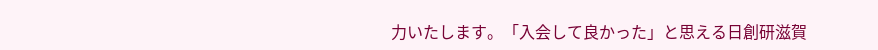力いたします。「入会して良かった」と思える日創研滋賀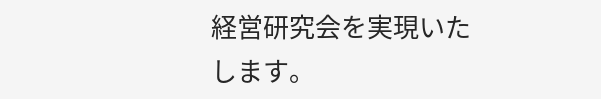経営研究会を実現いたします。